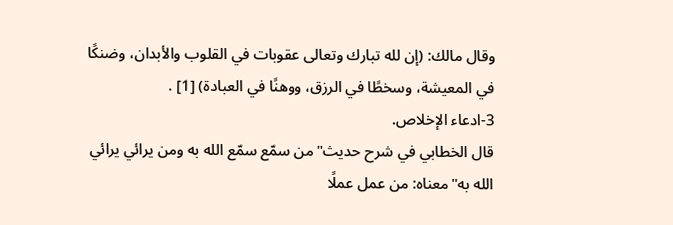وقال مالك: (إن لله تبارك وتعالى عقوبات في القلوب والأبدان، وضنكًا في المعيشة، وسخطًا في الرزق، ووهنًا في العبادة) [1] .
3-ادعاء الإخلاص.
قال الخطابي في شرح حديث"من سمّع سمّع الله به ومن يرائي يرائي الله به"معناه: من عمل عملًا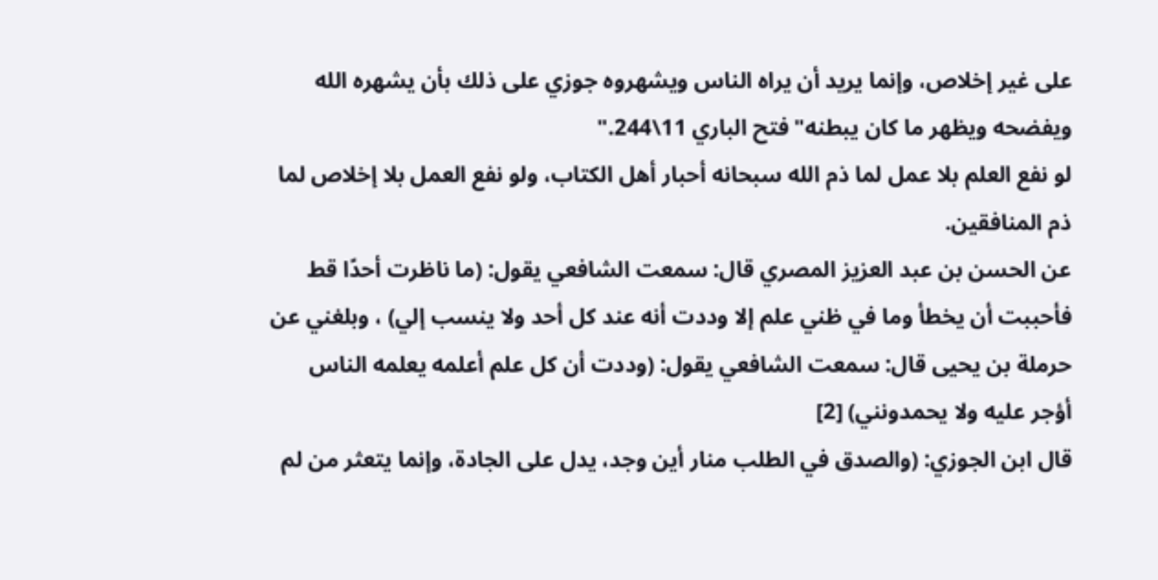على غير إخلاص، وإنما يريد أن يراه الناس ويشهروه جوزي على ذلك بأن يشهره الله ويفضحه ويظهر ما كان يبطنه"فتح الباري 11\244."
لو نفع العلم بلا عمل لما ذم الله سبحانه أحبار أهل الكتاب، ولو نفع العمل بلا إخلاص لما ذم المنافقين.
عن الحسن بن عبد العزيز المصري قال: سمعت الشافعي يقول: (ما ناظرت أحدًا قط فأحببت أن يخطأ وما في ظني علم إلا وددت أنه عند كل أحد ولا ينسب إلي) ، وبلغني عن حرملة بن يحيى قال: سمعت الشافعي يقول: (وددت أن كل علم أعلمه يعلمه الناس أؤجر عليه ولا يحمدونني) [2]
قال ابن الجوزي: (والصدق في الطلب منار أين وجد، يدل على الجادة، وإنما يتعثر من لم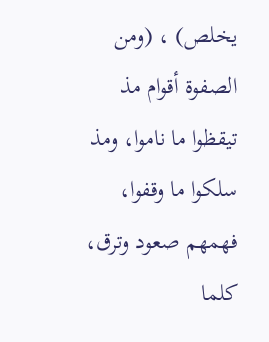يخلص) ، (ومن الصفوة أقوام مذ تيقظوا ما ناموا، ومذ سلكوا ما وقفوا، فهمهم صعود وترق، كلما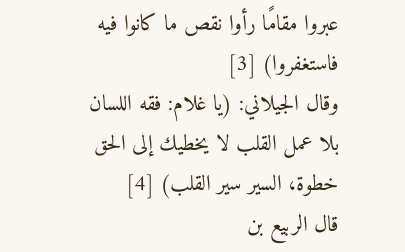عبروا مقامًا رأوا نقص ما كانوا فيه فاستغفروا) [3]
وقال الجيلاني: (يا غلام: فقه اللسان بلا عمل القلب لا يخطيك إلى الحق خطوة، السير سير القلب) [4]
قال الربيع بن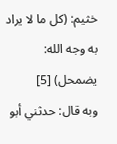خثيم: (كل ما لا يراد به وجه الله: يضمحل) [5]
وبه قال: حدثني أبو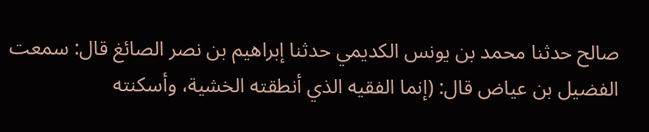صالح حدثنا محمد بن يونس الكديمي حدثنا إبراهيم بن نصر الصائغ قال: سمعت الفضيل بن عياض قال: (إنما الفقيه الذي أنطقته الخشية، وأسكنته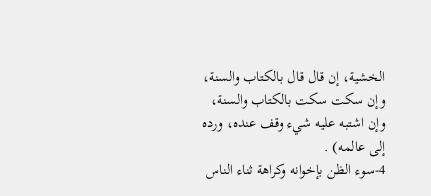الخشية، إن قال قال بالكتاب والسنة، وإن سكت سكت بالكتاب والسنة، وإن اشتبه عليه شيء وقف عنده، ورده إلى عالمه) .
4-سوء الظن بإخوانه وكراهة ثناء الناس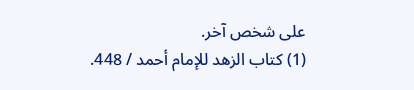على شخص آخر.
(1) كتاب الزهد للإمام أحمد / 448.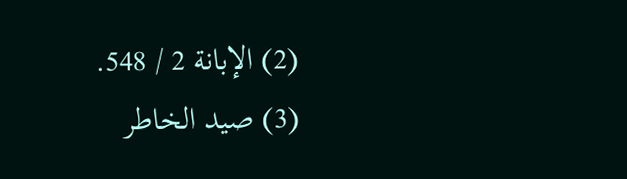(2) الإبانة 2 / 548.
(3) صيد الخاطر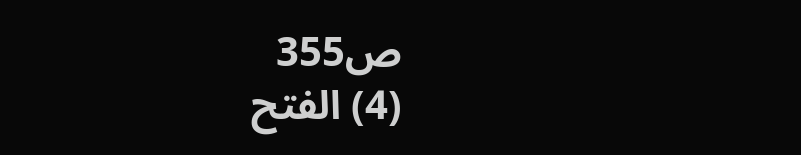ص355
(4) الفتح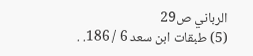الرباني ص29
(5) طبقات ابن سعد 6 / 186. .